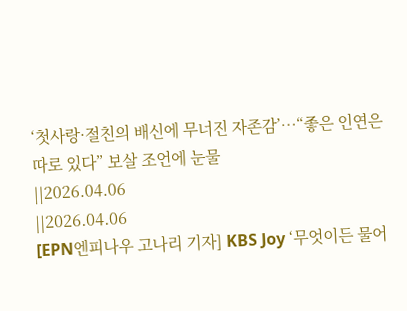‘첫사랑·절친의 배신에 무너진 자존감’…“좋은 인연은 따로 있다” 보살 조언에 눈물
||2026.04.06
||2026.04.06
[EPN엔피나우 고나리 기자] KBS Joy ‘무엇이든 물어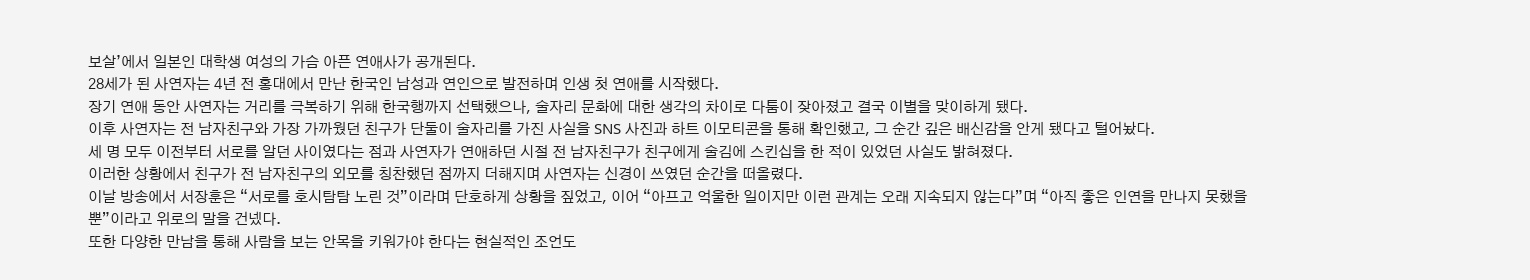보살’에서 일본인 대학생 여성의 가슴 아픈 연애사가 공개된다.
28세가 된 사연자는 4년 전 홍대에서 만난 한국인 남성과 연인으로 발전하며 인생 첫 연애를 시작했다.
장기 연애 동안 사연자는 거리를 극복하기 위해 한국행까지 선택했으나, 술자리 문화에 대한 생각의 차이로 다툼이 잦아졌고 결국 이별을 맞이하게 됐다.
이후 사연자는 전 남자친구와 가장 가까웠던 친구가 단둘이 술자리를 가진 사실을 SNS 사진과 하트 이모티콘을 통해 확인했고, 그 순간 깊은 배신감을 안게 됐다고 털어놨다.
세 명 모두 이전부터 서로를 알던 사이였다는 점과 사연자가 연애하던 시절 전 남자친구가 친구에게 술김에 스킨십을 한 적이 있었던 사실도 밝혀졌다.
이러한 상황에서 친구가 전 남자친구의 외모를 칭찬했던 점까지 더해지며 사연자는 신경이 쓰였던 순간을 떠올렸다.
이날 방송에서 서장훈은 “서로를 호시탐탐 노린 것”이라며 단호하게 상황을 짚었고, 이어 “아프고 억울한 일이지만 이런 관계는 오래 지속되지 않는다”며 “아직 좋은 인연을 만나지 못했을 뿐”이라고 위로의 말을 건넸다.
또한 다양한 만남을 통해 사람을 보는 안목을 키워가야 한다는 현실적인 조언도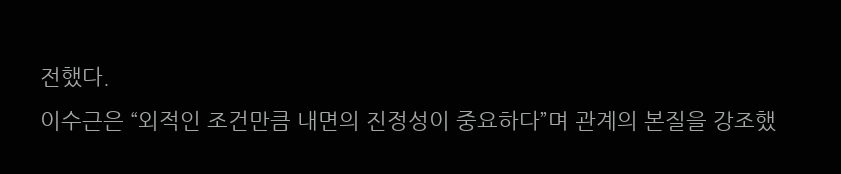전했다.
이수근은 “외적인 조건만큼 내면의 진정성이 중요하다”며 관계의 본질을 강조했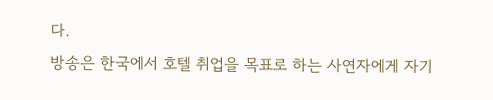다.
방송은 한국에서 호텔 취업을 목표로 하는 사연자에게 자기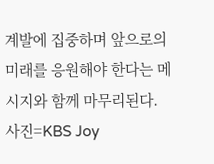계발에 집중하며 앞으로의 미래를 응원해야 한다는 메시지와 함께 마무리된다.
사진=KBS Joy